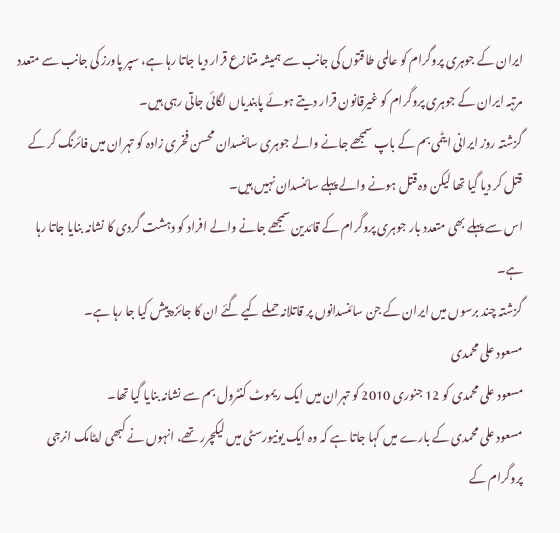ایران کے جوہری پروگرام کو عالمی طاقتوں کی جانب سے ہمیشہ متنازع قرار دیا جاتا رہا ہے، سپر پاورز کی جانب سے متعدد مرتبہ ایران کے جوہری پروگرام کو غیرقانون قرار دیتے ہوئے پابندیاں لگائی جاتی رہی ہیں۔
گزشتہ روز ایرانی ایٹمی بم کے باپ سمجھے جانے والے جوہری سائنسدان محسن فخری زادہ کو تہران میں فائرنگ کر کے قتل کر دیا گیا تھا لیکن وہ قتل ہونے والے پہلے سائنسدان نہیں ہیں۔
اس سے پہلے بھی متعدد بار جوہری پروگرام کے قائدین سمجھے جانے والے افراد کو دہشت گردی کا نشانہ بنایا جاتا رہا ہے۔
گزشتہ چند برسوں میں ایران کے جن سائنسدانوں پر قاتلانہ حملے کیے گئے ان کا جائزہ پیش کیا جا رہا ہے۔
مسعود علی محمدی
مسعود علی محمدی کو 12 جنوری 2010 کو تہران میں ایک ریموٹ کنٹرول بم سے نشانہ بنایا گیا تھا۔
مسعود علی محمدی کے بارے میں کہا جاتا ہے کہ وہ ایک یونیورسٹی میں لیکچرر تھے، انہوں نے کبھی ایٹامک انرجی پروگرام کے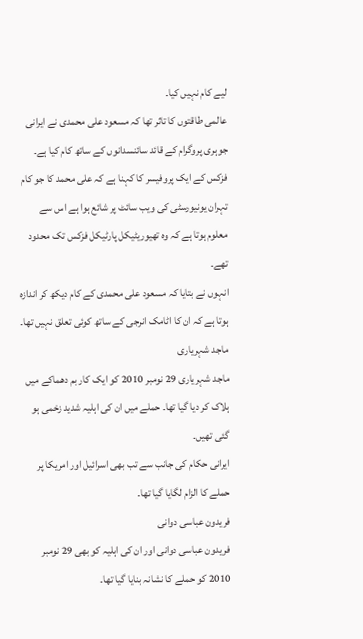لیے کام نہیں کیا۔
عالمی طاقتوں کا تاثر تھا کہ مسعود علی محمدی نے ایرانی جوہری پروگرام کے قائد سائنسدانوں کے ساتھ کام کیا ہے۔
فزکس کے ایک پروفیسر کا کہنا ہے کہ علی محمد کا جو کام تہران یونیورسٹی کی ویب سائٹ پر شائع ہوا ہے اس سے معلوم ہوتا ہے کہ وہ تھیوریٹیکل پارٹیکل فزکس تک محدود تھے۔
انہوں نے بتایا کہ مسعود علی محمدی کے کام دیکھ کر اندازہ ہوتا ہے کہ ان کا اٹامک انرجی کے ساتھ کوئی تعلق نہیں تھا۔
ماجد شہریاری
ماجد شہریاری 29 نومبر 2010 کو ایک کار بم دھماکے میں ہلاک کر دیا گیا تھا۔ حملے میں ان کی اہلیہ شدید زخمی ہو گئی تھیں۔
ایرانی حکام کی جانب سے تب بھی اسرائیل اور امریکا پر حملے کا الزام لگایا گیا تھا۔
فریدون عباسی دوانی
فریدون عباسی دوانی اور ان کی اہلیہ کو بھی 29 نومبر 2010 کو حملے کا نشانہ بنایا گیا تھا۔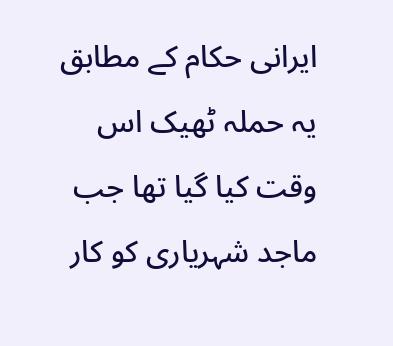ایرانی حکام کے مطابق یہ حملہ ٹھیک اس وقت کیا گیا تھا جب ماجد شہریاری کو کار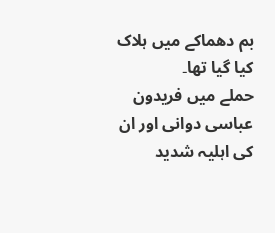بم دھماکے میں ہلاک کیا گیا تھا۔
حملے میں فریدون عباسی دوانی اور ان کی اہلیہ شدید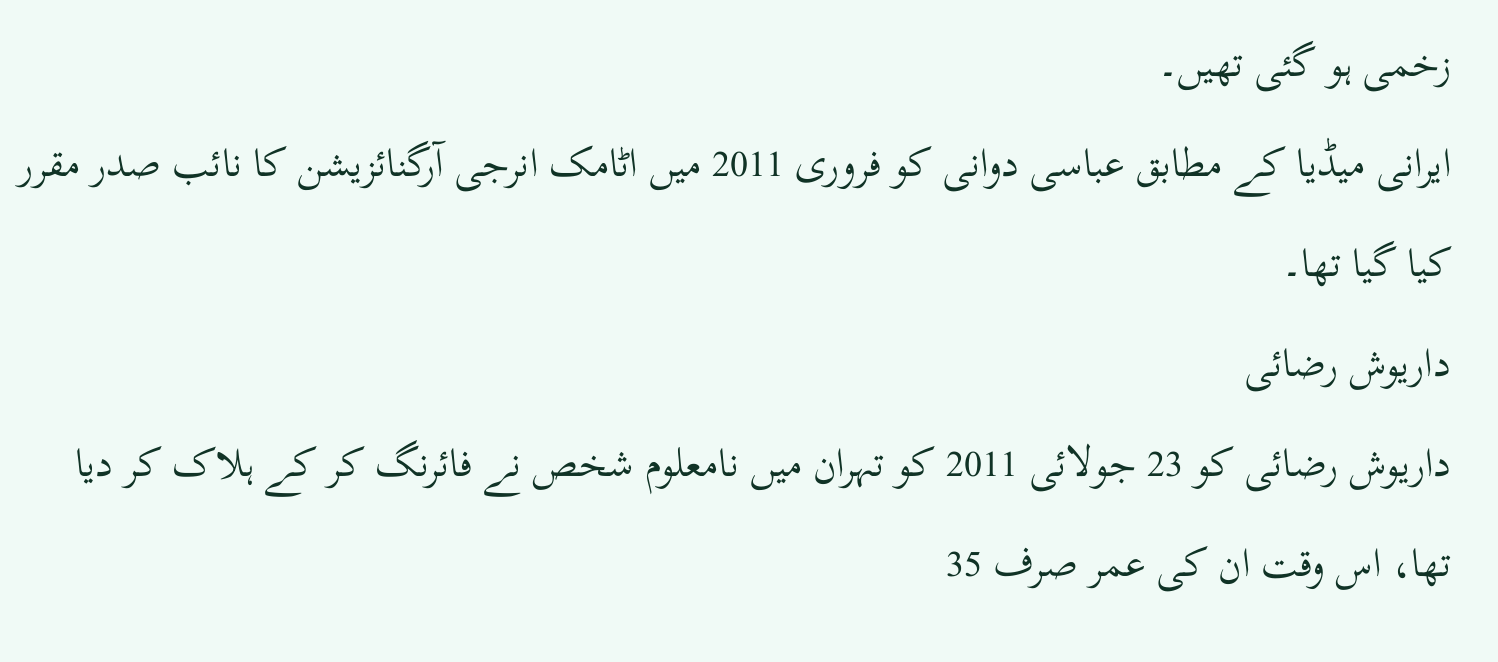زخمی ہو گئی تھیں۔
ایرانی میڈیا کے مطابق عباسی دوانی کو فروری 2011 میں اٹامک انرجی آرگنائزیشن کا نائب صدر مقرر کیا گیا تھا۔
داریوش رضائی
داریوش رضائی کو 23 جولائی 2011 کو تہران میں نامعلوم شخص نے فائرنگ کر کے ہلاک کر دیا تھا، اس وقت ان کی عمر صرف 35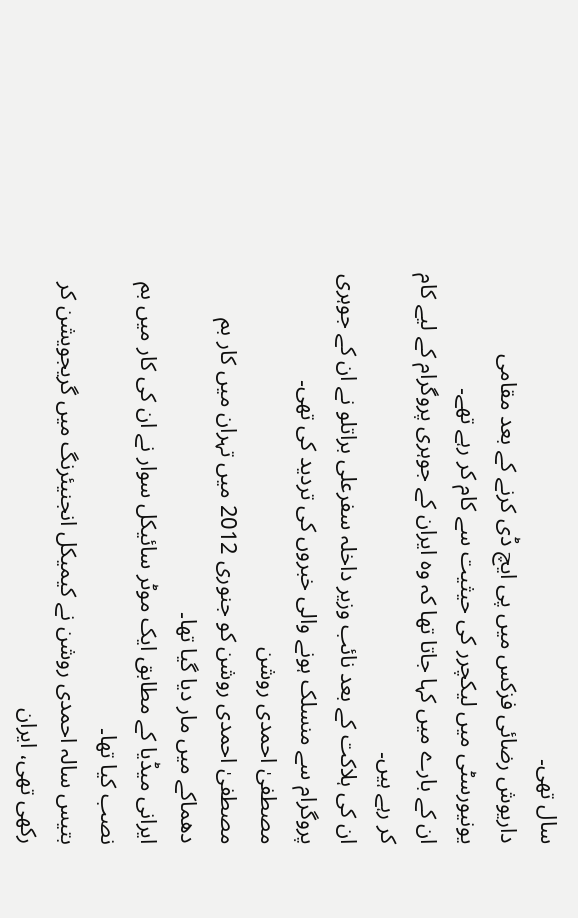سال تھی۔
داریوش رضائی فزکس میں پی ایچ ڈی کرنے کے بعد مقامی یونیورسٹی میں لیکچرر کی حیثیت سے کام کر رہے تھے۔
ان کے بارے میں کہا جاتا تھا کہ وہ ایران کے جوہری پروگرام کے لیے کام کر رہے ہیں۔
ان کی ہلاکت کے بعد نائب وزیر داخلہ سفرعلی براتلو نے ان کے جوہری پروگرام سے منسلک ہونے والی خبروں کی تردید کی تھی۔
مصطفیٰ احمدی روشن
مصطفیٰ احمدی روشن کو جنوری 2012 میں تہران میں کار بم دھماکے میں مار دیا گیا تھا۔
ایرانی میڈیا کے مطابق ایک موٹر سائیکل سوار نے ان کی کار میں بم نصب کیا تھا۔
بتیس سالہ احمدی روشن نے کیمیکل انجنیئرنگ میں گریجویشن کر رکھی تھی، ایران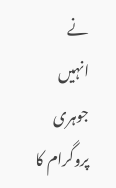نے انہیں جوہری پروگرام کا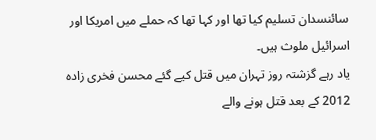سائنسدان تسلیم کیا تھا اور کہا تھا کہ حملے میں امریکا اور اسرائیل ملوث ہیں۔
یاد رہے گزشتہ روز تہران میں قتل کیے گئے محسن فخری زادہ 2012 کے بعد قتل ہونے والے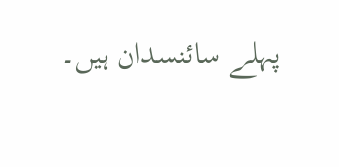پہلے سائنسدان ہیں۔